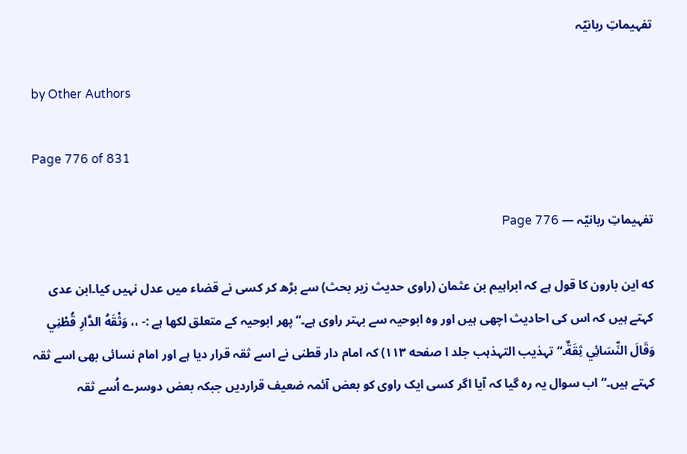تفہیماتِ ربانیّہ

by Other Authors

Page 776 of 831

تفہیماتِ ربانیّہ — Page 776

که این بارون کا قول ہے کہ ابراہیم بن عثمان (راوی حدیث زیر بحث) سے بڑھ کر کسی نے قضاء میں عدل نہیں کیا۔ابن عدی کہتے ہیں کہ اس کی احادیث اچھی ہیں اور وہ ابوحیہ سے بہتر راوی ہے۔“ پھر ابوحیہ کے متعلق لکھا ہے :- ،، وَثْقَهُ الدَّارِ قُطْنِي وَقَالَ النِّسَائِي ثِقَةٌ۔“ تہذیب التہذہب جلد ا صفحه ۱۱۳) کہ امام دار قطنی نے اسے ثقہ قرار دیا ہے اور امام نسائی بھی اسے ثقہ کہتے ہیں۔“ اب سوال یہ رہ گیا کہ آیا اگر کسی ایک راوی کو بعض آئمہ ضعیف قراردیں جبکہ بعض دوسرے اُسے ثقہ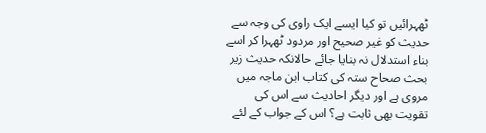ٹھہرائیں تو کیا ایسے ایک راوی کی وجہ سے حدیث کو غیر صحیح اور مردود ٹھہرا کر اسے بناء استدلال نہ بنایا جائے حالانکہ حدیث زیر بحث صحاح ستہ کی کتاب ابن ماجہ میں مروی ہے اور دیگر احادیث سے اس کی تقویت بھی ثابت ہے؟ اس کے جواب کے لئے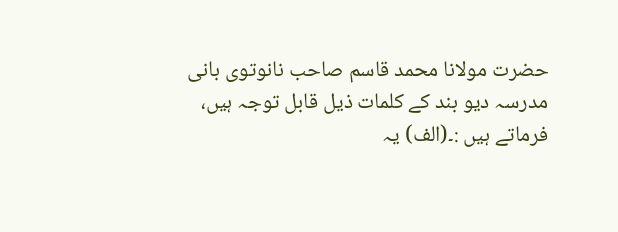حضرت مولانا محمد قاسم صاحب نانوتوی بانی مدرسہ دیو بند کے کلمات ذیل قابل توجہ ہیں، فرماتے ہیں :۔(الف) یہ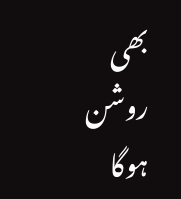بھی روشن ہوگا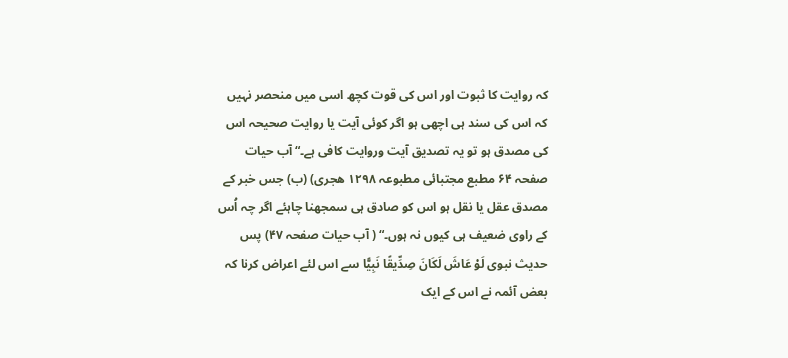کہ روایت کا ثبوت اور اس کی قوت کچھ اسی میں منحصر نہیں کہ اس کی سند ہی اچھی ہو اگر کوئی آیت یا روایت صحیحہ اس کی مصدق ہو تو یہ تصدیق آیت وروایت کافی ہے۔“ آب حیات صفحہ ۶۴ مطبع مجتبائی مطبوعہ ۱۲۹۸ هجری) (ب) جس خبر کے مصدق عقل یا نقل ہو اس کو صادق ہی سمجھنا چاہئے اگر چہ اُس کے راوی ضعیف ہی کیوں نہ ہوں۔“ ( آب حیات صفحہ ۴۷) پس حدیث نبوی لَوْ عَاشَ لَكَانَ صِدِّيقًا نَبِيًّا سے اس لئے اعراض کرنا کہ بعض آئمہ نے اس کے ایک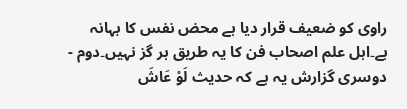راوی کو ضعیف قرار دیا ہے محض نفس کا بہانہ ہے۔اہل علم اصحاب فن کا یہ طریق ہر گز نہیں۔دوم - دوسری گزارش یہ ہے کہ حدیث لَوْ عَاشَ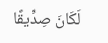لَكَانَ صِدِّيقًا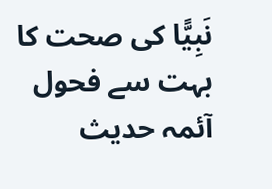نَبِيًّا کی صحت کا بہت سے فحول آئمہ حدیث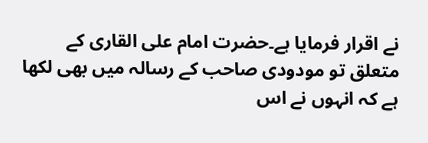نے اقرار فرمایا ہے۔حضرت امام علی القاری کے متعلق تو مودودی صاحب کے رسالہ میں بھی لکھا ہے کہ انہوں نے اس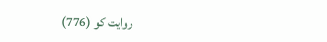روایت کو (776)